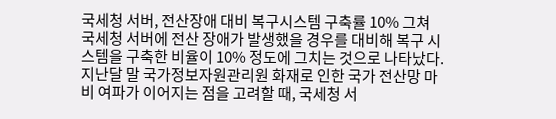국세청 서버, 전산장애 대비 복구시스템 구축률 10% 그쳐
국세청 서버에 전산 장애가 발생했을 경우를 대비해 복구 시스템을 구축한 비율이 10% 정도에 그치는 것으로 나타났다. 지난달 말 국가정보자원관리원 화재로 인한 국가 전산망 마비 여파가 이어지는 점을 고려할 때, 국세청 서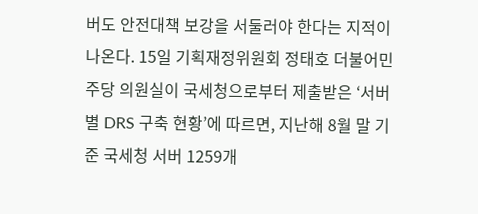버도 안전대책 보강을 서둘러야 한다는 지적이 나온다. 15일 기획재정위원회 정태호 더불어민주당 의원실이 국세청으로부터 제출받은 ‘서버별 DRS 구축 현황’에 따르면, 지난해 8월 말 기준 국세청 서버 1259개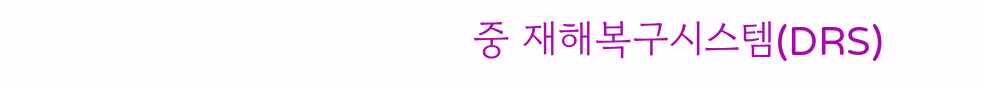중 재해복구시스템(DRS)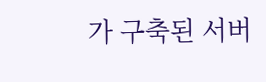가 구축된 서버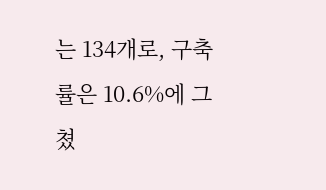는 134개로, 구축률은 10.6%에 그쳤